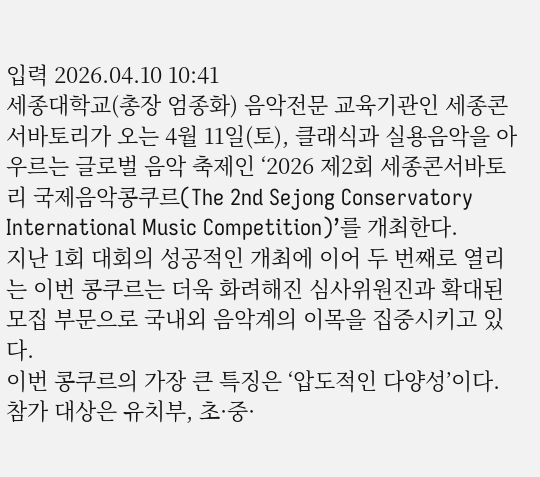입력 2026.04.10 10:41
세종대학교(총장 엄종화) 음악전문 교육기관인 세종콘서바토리가 오는 4월 11일(토), 클래식과 실용음악을 아우르는 글로벌 음악 축제인 ‘2026 제2회 세종콘서바토리 국제음악콩쿠르(The 2nd Sejong Conservatory International Music Competition)’를 개최한다.
지난 1회 대회의 성공적인 개최에 이어 두 번째로 열리는 이번 콩쿠르는 더욱 화려해진 심사위원진과 확대된 모집 부문으로 국내외 음악계의 이목을 집중시키고 있다.
이번 콩쿠르의 가장 큰 특징은 ‘압도적인 다양성’이다. 참가 대상은 유치부, 초·중·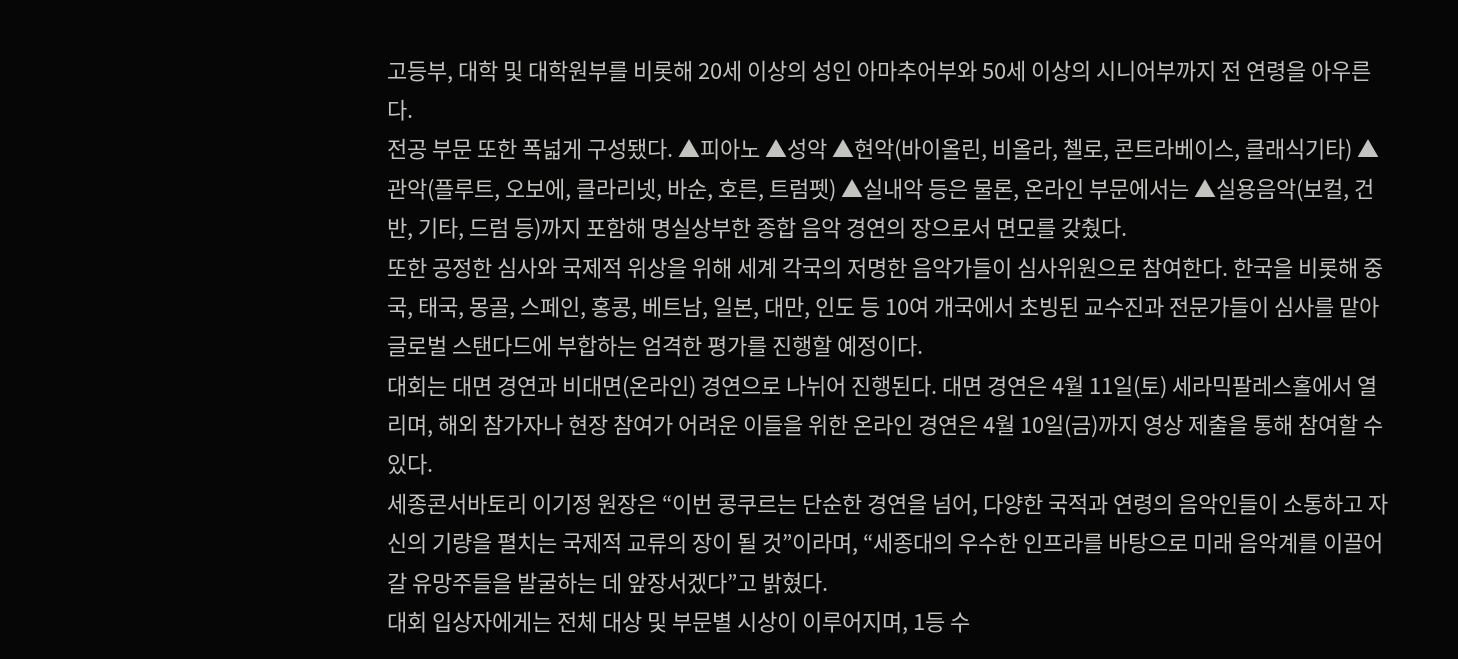고등부, 대학 및 대학원부를 비롯해 20세 이상의 성인 아마추어부와 50세 이상의 시니어부까지 전 연령을 아우른다.
전공 부문 또한 폭넓게 구성됐다. ▲피아노 ▲성악 ▲현악(바이올린, 비올라, 첼로, 콘트라베이스, 클래식기타) ▲관악(플루트, 오보에, 클라리넷, 바순, 호른, 트럼펫) ▲실내악 등은 물론, 온라인 부문에서는 ▲실용음악(보컬, 건반, 기타, 드럼 등)까지 포함해 명실상부한 종합 음악 경연의 장으로서 면모를 갖췄다.
또한 공정한 심사와 국제적 위상을 위해 세계 각국의 저명한 음악가들이 심사위원으로 참여한다. 한국을 비롯해 중국, 태국, 몽골, 스페인, 홍콩, 베트남, 일본, 대만, 인도 등 10여 개국에서 초빙된 교수진과 전문가들이 심사를 맡아 글로벌 스탠다드에 부합하는 엄격한 평가를 진행할 예정이다.
대회는 대면 경연과 비대면(온라인) 경연으로 나뉘어 진행된다. 대면 경연은 4월 11일(토) 세라믹팔레스홀에서 열리며, 해외 참가자나 현장 참여가 어려운 이들을 위한 온라인 경연은 4월 10일(금)까지 영상 제출을 통해 참여할 수 있다.
세종콘서바토리 이기정 원장은 “이번 콩쿠르는 단순한 경연을 넘어, 다양한 국적과 연령의 음악인들이 소통하고 자신의 기량을 펼치는 국제적 교류의 장이 될 것”이라며, “세종대의 우수한 인프라를 바탕으로 미래 음악계를 이끌어갈 유망주들을 발굴하는 데 앞장서겠다”고 밝혔다.
대회 입상자에게는 전체 대상 및 부문별 시상이 이루어지며, 1등 수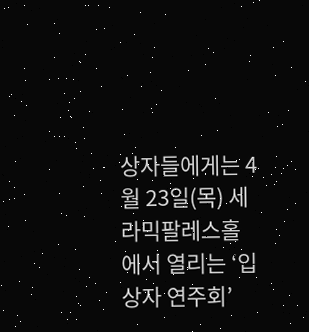상자들에게는 4월 23일(목) 세라믹팔레스홀에서 열리는 ‘입상자 연주회’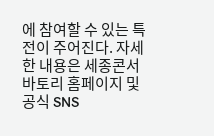에 참여할 수 있는 특전이 주어진다. 자세한 내용은 세종콘서바토리 홈페이지 및 공식 SNS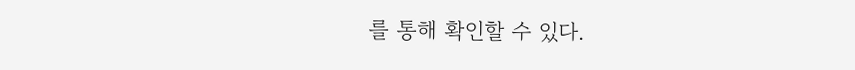를 통해 확인할 수 있다.